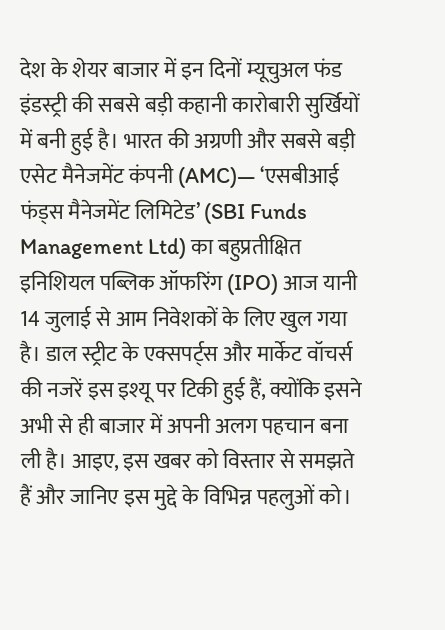देश के शेयर बाजार में इन दिनों म्यूचुअल फंड इंडस्ट्री की सबसे बड़ी कहानी कारोबारी सुर्खियों में बनी हुई है। भारत की अग्रणी और सबसे बड़ी एसेट मैनेजमेंट कंपनी (AMC)— ‘एसबीआई फंड्स मैनेजमेंट लिमिटेड’ (SBI Funds Management Ltd) का बहुप्रतीक्षित इनिशियल पब्लिक ऑफरिंग (IPO) आज यानी 14 जुलाई से आम निवेशकों के लिए खुल गया है। डाल स्ट्रीट के एक्सपर्ट्स और मार्केट वॉचर्स की नजरें इस इश्यू पर टिकी हुई हैं, क्योंकि इसने अभी से ही बाजार में अपनी अलग पहचान बना ली है। आइए, इस खबर को विस्तार से समझते हैं और जानिए इस मुद्दे के विभिन्न पहलुओं को।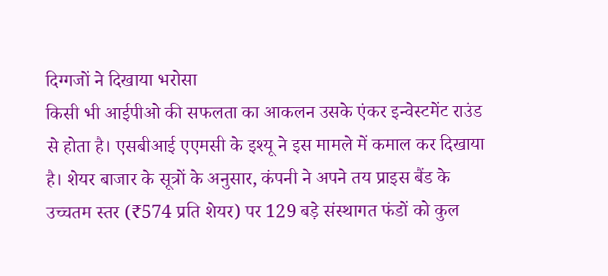दिग्गजों ने दिखाया भरोसा
किसी भी आईपीओ की सफलता का आकलन उसके एंकर इन्वेस्टमेंट राउंड से होता है। एसबीआई एएमसी के इश्यू ने इस मामले में कमाल कर दिखाया है। शेयर बाजार के सूत्रों के अनुसार, कंपनी ने अपने तय प्राइस बैंड के उच्चतम स्तर (₹574 प्रति शेयर) पर 129 बड़े संस्थागत फंडों को कुल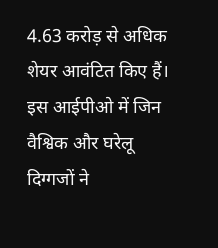4.63 करोड़ से अधिक शेयर आवंटित किए हैं।
इस आईपीओ में जिन वैश्विक और घरेलू दिग्गजों ने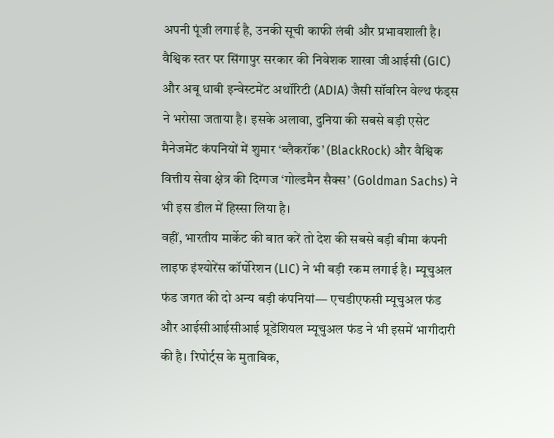अपनी पूंजी लगाई है, उनकी सूची काफी लंबी और प्रभावशाली है। वैश्विक स्तर पर सिंगापुर सरकार की निवेशक शाखा जीआईसी (GIC) और अबू धाबी इन्वेस्टमेंट अथॉरिटी (ADIA) जैसी सॉवरिन वेल्थ फंड्स ने भरोसा जताया है। इसके अलावा, दुनिया की सबसे बड़ी एसेट मैनेजमेंट कंपनियों में शुमार ‘ब्लैकरॉक’ (BlackRock) और वैश्विक वित्तीय सेवा क्षेत्र की दिग्गज ‘गोल्डमैन सैक्स’ (Goldman Sachs) ने भी इस डील में हिस्सा लिया है।
वहीं, भारतीय मार्केट की बात करें तो देश की सबसे बड़ी बीमा कंपनी लाइफ इंश्योरेंस कॉर्पोरेशन (LIC) ने भी बड़ी रकम लगाई है। म्यूचुअल फंड जगत की दो अन्य बड़ी कंपनियां— एचडीएफसी म्यूचुअल फंड और आईसीआईसीआई प्रूडेंशियल म्यूचुअल फंड ने भी इसमें भागीदारी की है। रिपोर्ट्स के मुताबिक,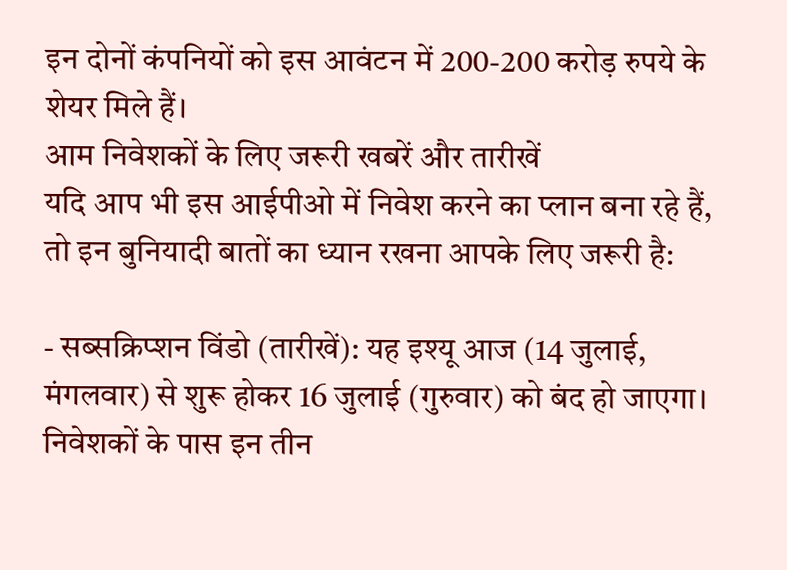इन दोनों कंपनियों को इस आवंटन में 200-200 करोड़ रुपये के शेयर मिले हैं।
आम निवेशकों के लिए जरूरी खबरें और तारीखें
यदि आप भी इस आईपीओ में निवेश करने का प्लान बना रहे हैं, तो इन बुनियादी बातों का ध्यान रखना आपके लिए जरूरी है:

- सब्सक्रिप्शन विंडो (तारीखें): यह इश्यू आज (14 जुलाई, मंगलवार) से शुरू होकर 16 जुलाई (गुरुवार) को बंद हो जाएगा। निवेशकों के पास इन तीन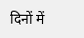दिनों में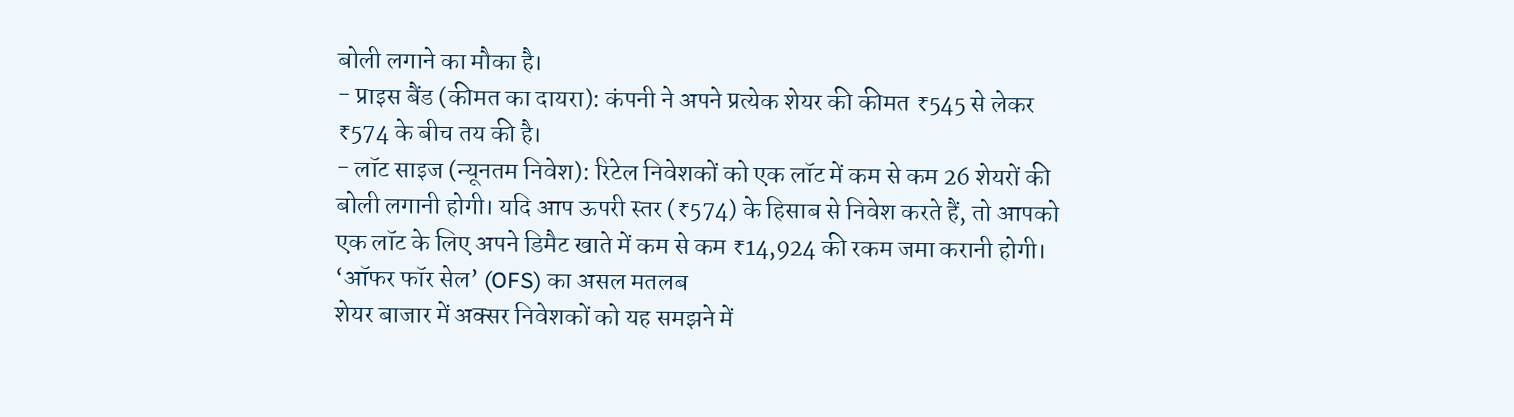बोली लगाने का मौका है।
- प्राइस बैंड (कीमत का दायरा): कंपनी ने अपने प्रत्येक शेयर की कीमत ₹545 से लेकर ₹574 के बीच तय की है।
- लॉट साइज (न्यूनतम निवेश): रिटेल निवेशकों को एक लॉट में कम से कम 26 शेयरों की बोली लगानी होगी। यदि आप ऊपरी स्तर (₹574) के हिसाब से निवेश करते हैं, तो आपको एक लॉट के लिए अपने डिमैट खाते में कम से कम ₹14,924 की रकम जमा करानी होगी।
‘ऑफर फॉर सेल’ (OFS) का असल मतलब
शेयर बाजार में अक्सर निवेशकों को यह समझने में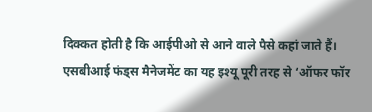दिक्कत होती है कि आईपीओ से आने वाले पैसे कहां जाते हैं। एसबीआई फंड्स मैनेजमेंट का यह इश्यू पूरी तरह से ‘ऑफर फॉर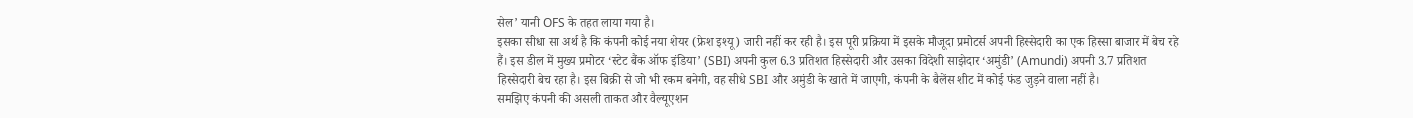सेल’ यानी OFS के तहत लाया गया है।
इसका सीधा सा अर्थ है कि कंपनी कोई नया शेयर (फ्रेश इश्यू) जारी नहीं कर रही है। इस पूरी प्रक्रिया में इसके मौजूदा प्रमोटर्स अपनी हिस्सेदारी का एक हिस्सा बाजार में बेच रहे हैं। इस डील में मुख्य प्रमोटर ‘स्टेट बैंक ऑफ इंडिया’ (SBI) अपनी कुल 6.3 प्रतिशत हिस्सेदारी और उसका विदेशी साझेदार ‘अमुंडी’ (Amundi) अपनी 3.7 प्रतिशत हिस्सेदारी बेच रहा है। इस बिक्री से जो भी रकम बनेगी, वह सीधे SBI और अमुंडी के खाते में जाएगी, कंपनी के बैलेंस शीट में कोई फंड जुड़ने वाला नहीं है।
समझिए कंपनी की असली ताकत और वैल्यूएशन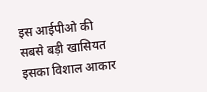इस आईपीओ की सबसे बड़ी खासियत इसका विशाल आकार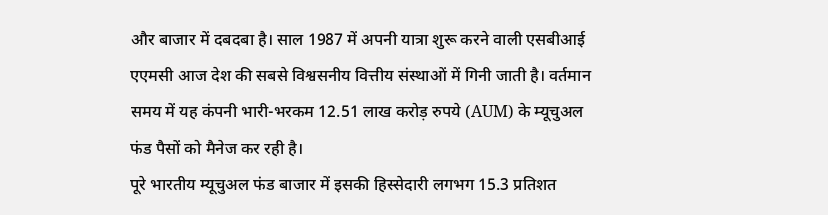और बाजार में दबदबा है। साल 1987 में अपनी यात्रा शुरू करने वाली एसबीआई एएमसी आज देश की सबसे विश्वसनीय वित्तीय संस्थाओं में गिनी जाती है। वर्तमान समय में यह कंपनी भारी-भरकम 12.51 लाख करोड़ रुपये (AUM) के म्यूचुअल फंड पैसों को मैनेज कर रही है।
पूरे भारतीय म्यूचुअल फंड बाजार में इसकी हिस्सेदारी लगभग 15.3 प्रतिशत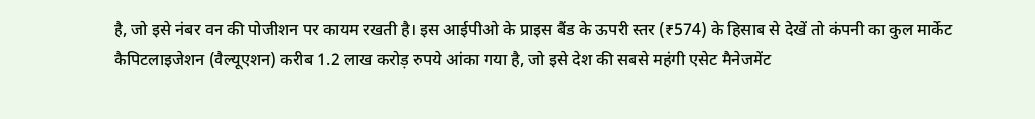है, जो इसे नंबर वन की पोजीशन पर कायम रखती है। इस आईपीओ के प्राइस बैंड के ऊपरी स्तर (₹574) के हिसाब से देखें तो कंपनी का कुल मार्केट कैपिटलाइजेशन (वैल्यूएशन) करीब 1.2 लाख करोड़ रुपये आंका गया है, जो इसे देश की सबसे महंगी एसेट मैनेजमेंट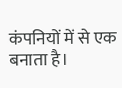कंपनियों में से एक बनाता है।